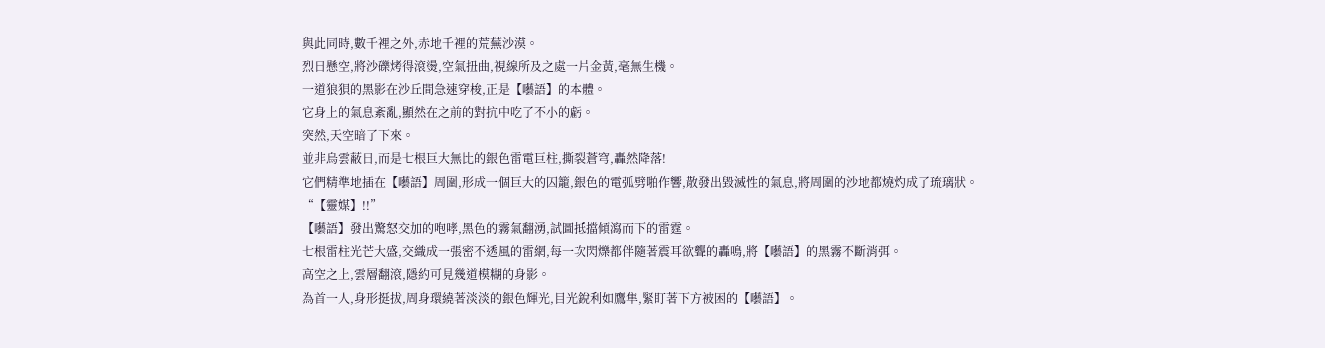與此同時,數千裡之外,赤地千裡的荒蕪沙漠。
烈日懸空,將沙礫烤得滾燙,空氣扭曲,視線所及之處一片金黃,毫無生機。
一道狼狽的黑影在沙丘間急速穿梭,正是【囈語】的本體。
它身上的氣息紊亂,顯然在之前的對抗中吃了不小的虧。
突然,天空暗了下來。
並非烏雲蔽日,而是七根巨大無比的銀色雷電巨柱,撕裂蒼穹,轟然降落!
它們精準地插在【囈語】周圍,形成一個巨大的囚籠,銀色的電弧劈啪作響,散發出毀滅性的氣息,將周圍的沙地都燒灼成了琉璃狀。
“【靈媒】!!”
【囈語】發出驚怒交加的咆哮,黑色的霧氣翻湧,試圖抵擋傾瀉而下的雷霆。
七根雷柱光芒大盛,交織成一張密不透風的雷網,每一次閃爍都伴隨著震耳欲聾的轟鳴,將【囈語】的黑霧不斷消弭。
高空之上,雲層翻滾,隱約可見幾道模糊的身影。
為首一人,身形挺拔,周身環繞著淡淡的銀色輝光,目光銳利如鷹隼,緊盯著下方被困的【囈語】。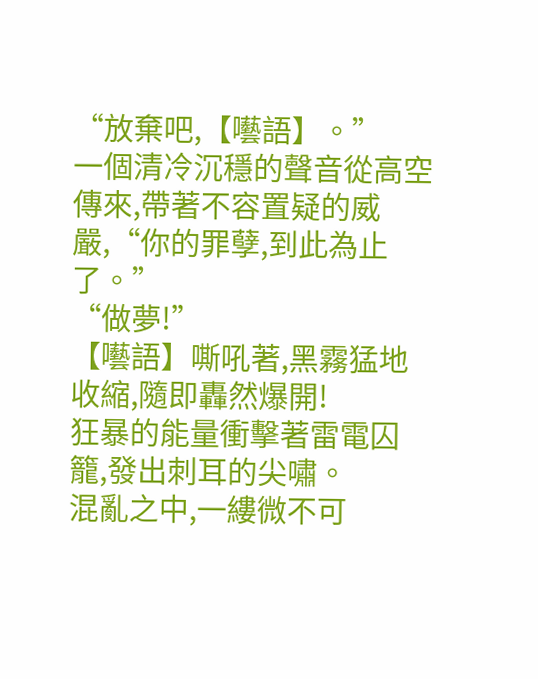“放棄吧,【囈語】。”
一個清冷沉穩的聲音從高空傳來,帶著不容置疑的威嚴,“你的罪孽,到此為止了。”
“做夢!”
【囈語】嘶吼著,黑霧猛地收縮,隨即轟然爆開!
狂暴的能量衝擊著雷電囚籠,發出刺耳的尖嘯。
混亂之中,一縷微不可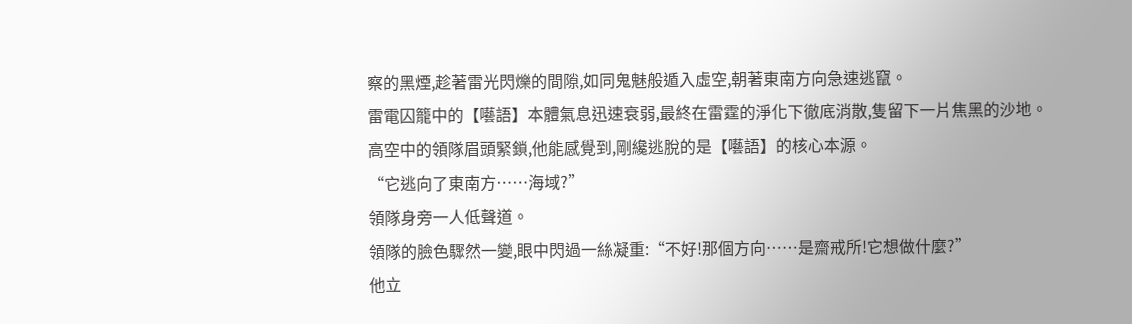察的黑煙,趁著雷光閃爍的間隙,如同鬼魅般遁入虛空,朝著東南方向急速逃竄。
雷電囚籠中的【囈語】本體氣息迅速衰弱,最終在雷霆的淨化下徹底消散,隻留下一片焦黑的沙地。
高空中的領隊眉頭緊鎖,他能感覺到,剛纔逃脫的是【囈語】的核心本源。
“它逃向了東南方……海域?”
領隊身旁一人低聲道。
領隊的臉色驟然一變,眼中閃過一絲凝重:“不好!那個方向……是齋戒所!它想做什麼?”
他立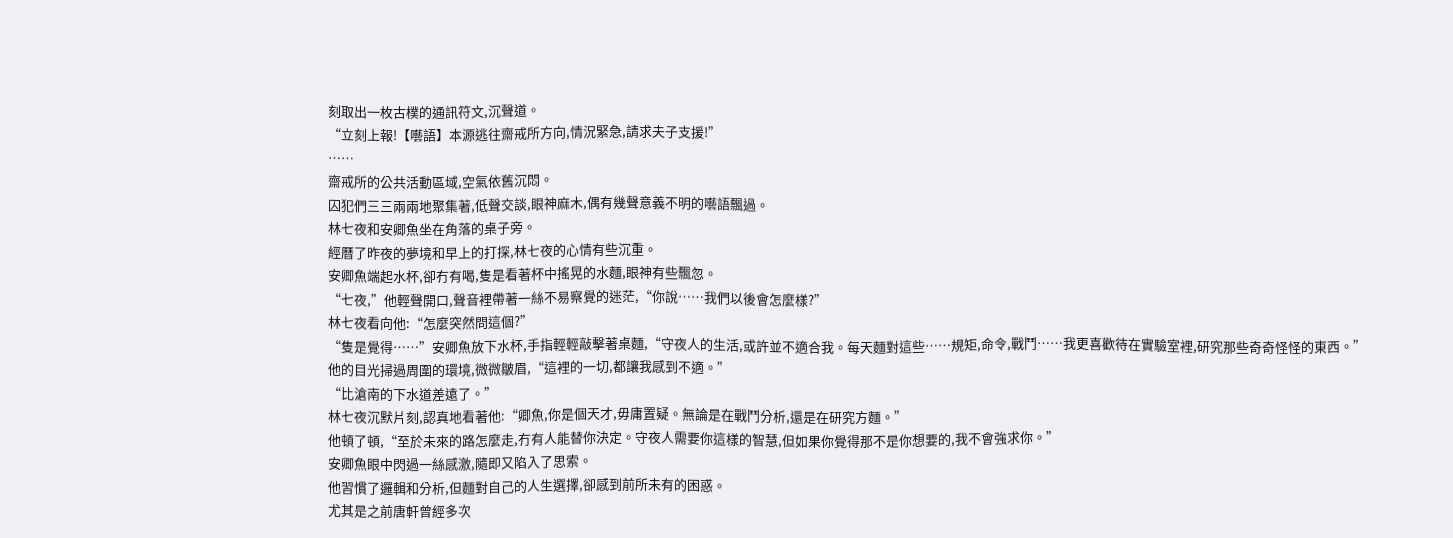刻取出一枚古樸的通訊符文,沉聲道。
“立刻上報!【囈語】本源逃往齋戒所方向,情況緊急,請求夫子支援!”
……
齋戒所的公共活動區域,空氣依舊沉悶。
囚犯們三三兩兩地聚集著,低聲交談,眼神麻木,偶有幾聲意義不明的囈語飄過。
林七夜和安卿魚坐在角落的桌子旁。
經曆了昨夜的夢境和早上的打探,林七夜的心情有些沉重。
安卿魚端起水杯,卻冇有喝,隻是看著杯中搖晃的水麵,眼神有些飄忽。
“七夜,”他輕聲開口,聲音裡帶著一絲不易察覺的迷茫,“你說……我們以後會怎麼樣?”
林七夜看向他:“怎麼突然問這個?”
“隻是覺得……”安卿魚放下水杯,手指輕輕敲擊著桌麵,“守夜人的生活,或許並不適合我。每天麵對這些……規矩,命令,戰鬥……我更喜歡待在實驗室裡,研究那些奇奇怪怪的東西。”
他的目光掃過周圍的環境,微微皺眉,“這裡的一切,都讓我感到不適。”
“比滄南的下水道差遠了。”
林七夜沉默片刻,認真地看著他:“卿魚,你是個天才,毋庸置疑。無論是在戰鬥分析,還是在研究方麵。”
他頓了頓,“至於未來的路怎麼走,冇有人能替你決定。守夜人需要你這樣的智慧,但如果你覺得那不是你想要的,我不會強求你。”
安卿魚眼中閃過一絲感激,隨即又陷入了思索。
他習慣了邏輯和分析,但麵對自己的人生選擇,卻感到前所未有的困惑。
尤其是之前唐軒曾經多次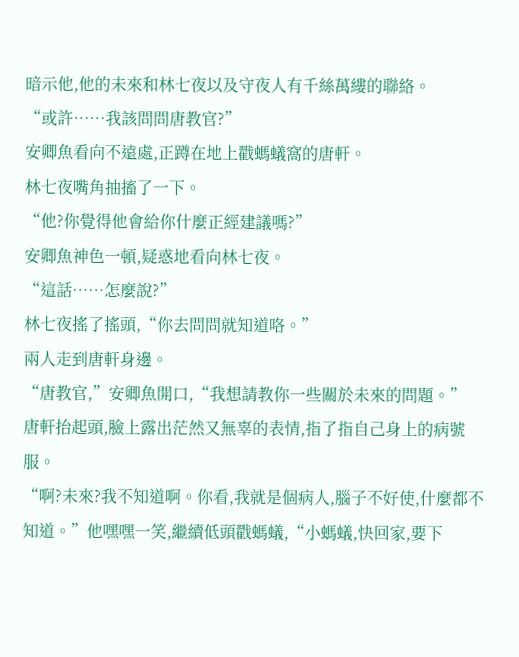暗示他,他的未來和林七夜以及守夜人有千絲萬縷的聯絡。
“或許……我該問問唐教官?”
安卿魚看向不遠處,正蹲在地上戳螞蟻窩的唐軒。
林七夜嘴角抽搐了一下。
“他?你覺得他會給你什麼正經建議嗎?”
安卿魚神色一頓,疑惑地看向林七夜。
“這話……怎麼說?”
林七夜搖了搖頭,“你去問問就知道咯。”
兩人走到唐軒身邊。
“唐教官,”安卿魚開口,“我想請教你一些關於未來的問題。”
唐軒抬起頭,臉上露出茫然又無辜的表情,指了指自己身上的病號服。
“啊?未來?我不知道啊。你看,我就是個病人,腦子不好使,什麼都不知道。”他嘿嘿一笑,繼續低頭戳螞蟻,“小螞蟻,快回家,要下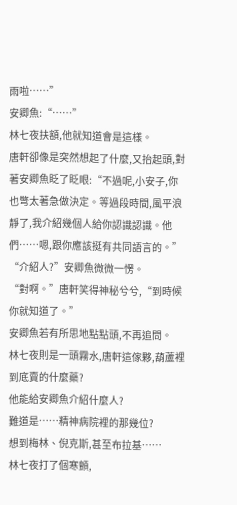雨啦……”
安卿魚:“……”
林七夜扶額,他就知道會是這樣。
唐軒卻像是突然想起了什麼,又抬起頭,對著安卿魚眨了眨眼:“不過呢,小安子,你也彆太著急做決定。等過段時間,風平浪靜了,我介紹幾個人給你認識認識。他們……嗯,跟你應該挺有共同語言的。”
“介紹人?”安卿魚微微一愣。
“對啊。”唐軒笑得神秘兮兮,“到時候你就知道了。”
安卿魚若有所思地點點頭,不再追問。
林七夜則是一頭霧水,唐軒這傢夥,葫蘆裡到底賣的什麼藥?
他能給安卿魚介紹什麼人?
難道是……精神病院裡的那幾位?
想到梅林、倪克斯,甚至布拉基……
林七夜打了個寒顫,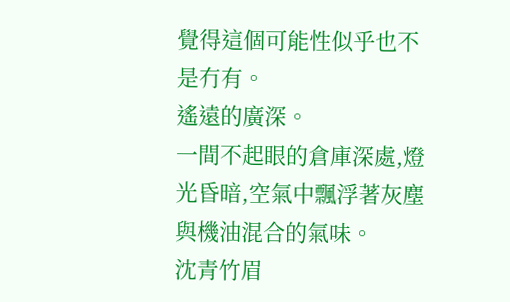覺得這個可能性似乎也不是冇有。
遙遠的廣深。
一間不起眼的倉庫深處,燈光昏暗,空氣中飄浮著灰塵與機油混合的氣味。
沈青竹眉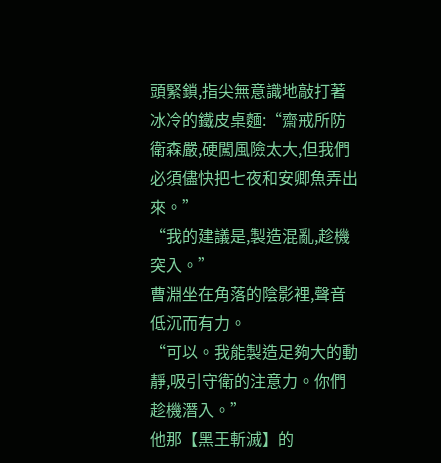頭緊鎖,指尖無意識地敲打著冰冷的鐵皮桌麵:“齋戒所防衛森嚴,硬闖風險太大,但我們必須儘快把七夜和安卿魚弄出來。”
“我的建議是,製造混亂,趁機突入。”
曹淵坐在角落的陰影裡,聲音低沉而有力。
“可以。我能製造足夠大的動靜,吸引守衛的注意力。你們趁機潛入。”
他那【黑王斬滅】的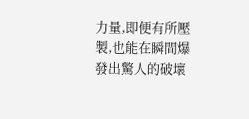力量,即便有所壓製,也能在瞬間爆發出驚人的破壞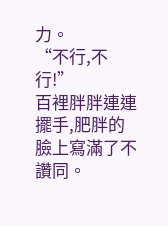力。
“不行,不行!”
百裡胖胖連連擺手,肥胖的臉上寫滿了不讚同。